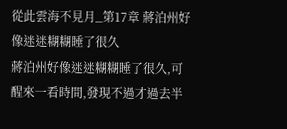從此雲海不見月_第17章 蔣泊州好像迷迷糊糊睡了很久
蔣泊州好像迷迷糊糊睡了很久,可醒來一看時間,發現不過才過去半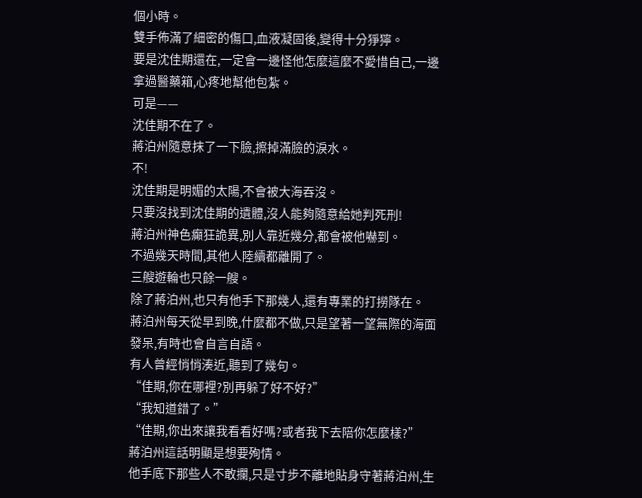個小時。
雙手佈滿了細密的傷口,血液凝固後,變得十分猙獰。
要是沈佳期還在,一定會一邊怪他怎麼這麼不愛惜自己,一邊拿過醫藥箱,心疼地幫他包紮。
可是——
沈佳期不在了。
蔣泊州隨意抹了一下臉,擦掉滿臉的淚水。
不!
沈佳期是明媚的太陽,不會被大海吞沒。
只要沒找到沈佳期的遺體,沒人能夠隨意給她判死刑!
蔣泊州神色癲狂詭異,別人靠近幾分,都會被他嚇到。
不過幾天時間,其他人陸續都離開了。
三艘遊輪也只餘一艘。
除了蔣泊州,也只有他手下那幾人,還有專業的打撈隊在。
蔣泊州每天從早到晚,什麼都不做,只是望著一望無際的海面發呆,有時也會自言自語。
有人曾經悄悄湊近,聽到了幾句。
“佳期,你在哪裡?別再躲了好不好?”
“我知道錯了。”
“佳期,你出來讓我看看好嗎?或者我下去陪你怎麼樣?”
蔣泊州這話明顯是想要殉情。
他手底下那些人不敢攔,只是寸步不離地貼身守著蔣泊州,生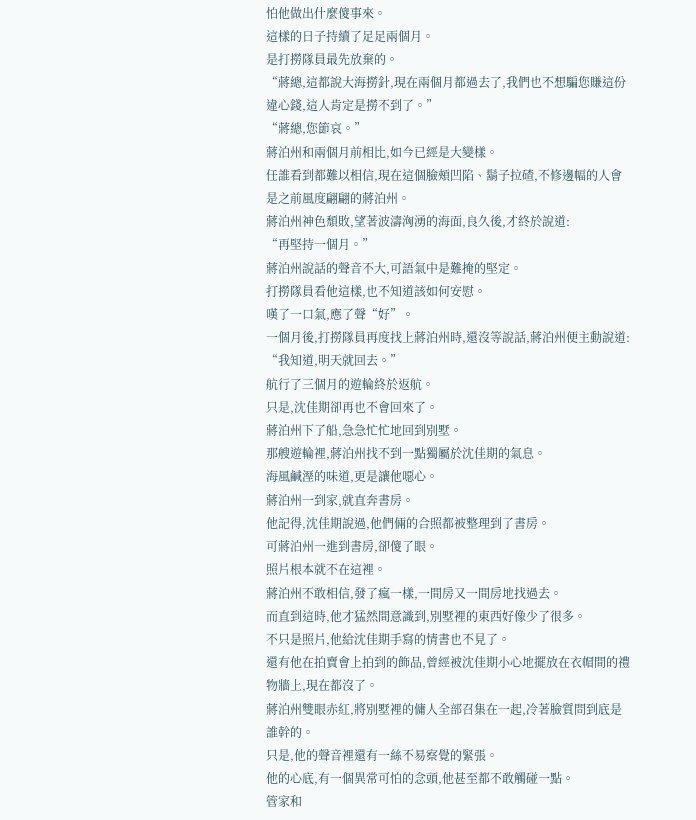怕他做出什麼傻事來。
這樣的日子持續了足足兩個月。
是打撈隊員最先放棄的。
“蔣總,這都說大海撈針,現在兩個月都過去了,我們也不想騙您賺這份違心錢,這人肯定是撈不到了。”
“蔣總,您節哀。”
蔣泊州和兩個月前相比,如今已經是大變樣。
任誰看到都難以相信,現在這個臉頰凹陷、鬍子拉碴,不修邊幅的人會是之前風度翩翩的蔣泊州。
蔣泊州神色頹敗,望著波濤洶湧的海面,良久後,才終於說道:
“再堅持一個月。”
蔣泊州說話的聲音不大,可語氣中是難掩的堅定。
打撈隊員看他這樣,也不知道該如何安慰。
嘆了一口氣,應了聲“好”。
一個月後,打撈隊員再度找上蔣泊州時,還沒等說話,蔣泊州便主動說道:
“我知道,明天就回去。”
航行了三個月的遊輪終於返航。
只是,沈佳期卻再也不會回來了。
蔣泊州下了船,急急忙忙地回到別墅。
那艘遊輪裡,蔣泊州找不到一點獨屬於沈佳期的氣息。
海風鹹溼的味道,更是讓他噁心。
蔣泊州一到家,就直奔書房。
他記得,沈佳期說過,他們倆的合照都被整理到了書房。
可蔣泊州一進到書房,卻傻了眼。
照片根本就不在這裡。
蔣泊州不敢相信,發了瘋一樣,一間房又一間房地找過去。
而直到這時,他才猛然間意識到,別墅裡的東西好像少了很多。
不只是照片,他給沈佳期手寫的情書也不見了。
還有他在拍賣會上拍到的飾品,曾經被沈佳期小心地擺放在衣帽間的禮物牆上,現在都沒了。
蔣泊州雙眼赤紅,將別墅裡的傭人全部召集在一起,冷著臉質問到底是誰幹的。
只是,他的聲音裡還有一絲不易察覺的緊張。
他的心底,有一個異常可怕的念頭,他甚至都不敢觸碰一點。
管家和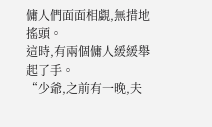傭人們面面相覷,無措地搖頭。
這時,有兩個傭人緩緩舉起了手。
“少爺,之前有一晚,夫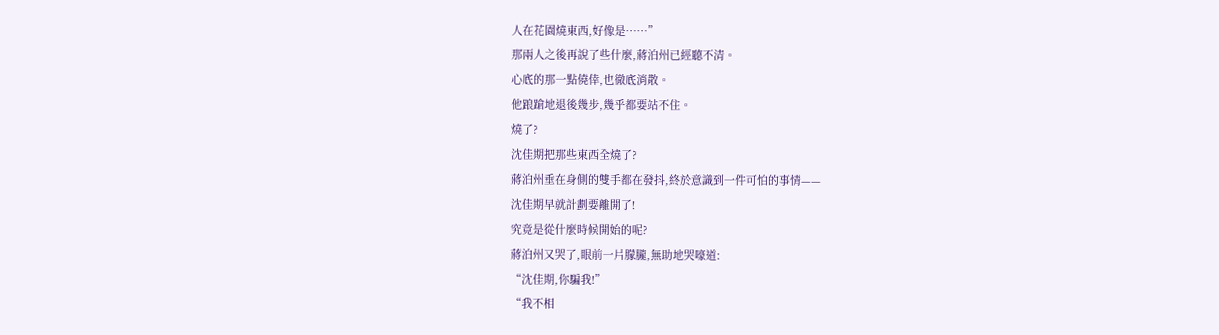人在花園燒東西,好像是……”
那兩人之後再說了些什麼,蔣泊州已經聽不清。
心底的那一點僥倖,也徹底消散。
他踉蹌地退後幾步,幾乎都要站不住。
燒了?
沈佳期把那些東西全燒了?
蔣泊州垂在身側的雙手都在發抖,終於意識到一件可怕的事情——
沈佳期早就計劃要離開了!
究竟是從什麼時候開始的呢?
蔣泊州又哭了,眼前一片朦朧,無助地哭嚎道:
“沈佳期,你騙我!”
“我不相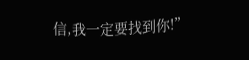信,我一定要找到你!”